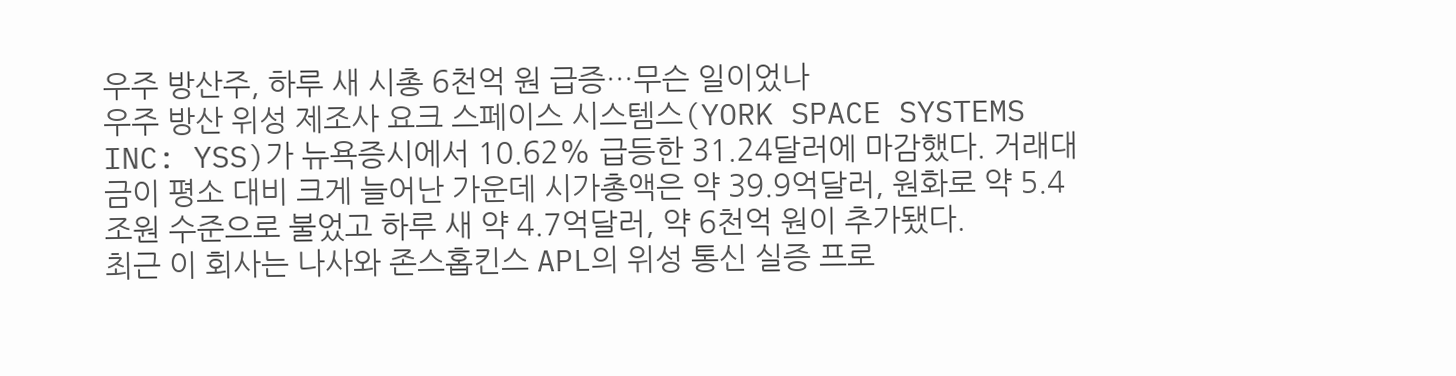우주 방산주, 하루 새 시총 6천억 원 급증…무슨 일이었나
우주 방산 위성 제조사 요크 스페이스 시스템스(YORK SPACE SYSTEMS INC: YSS)가 뉴욕증시에서 10.62% 급등한 31.24달러에 마감했다. 거래대금이 평소 대비 크게 늘어난 가운데 시가총액은 약 39.9억달러, 원화로 약 5.4조원 수준으로 불었고 하루 새 약 4.7억달러, 약 6천억 원이 추가됐다.
최근 이 회사는 나사와 존스홉킨스 APL의 위성 통신 실증 프로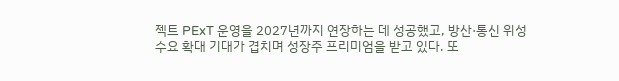젝트 PExT 운영을 2027년까지 연장하는 데 성공했고, 방산·통신 위성 수요 확대 기대가 겹치며 성장주 프리미엄을 받고 있다. 또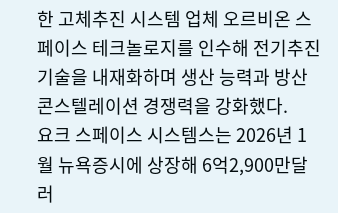한 고체추진 시스템 업체 오르비온 스페이스 테크놀로지를 인수해 전기추진 기술을 내재화하며 생산 능력과 방산 콘스텔레이션 경쟁력을 강화했다.
요크 스페이스 시스템스는 2026년 1월 뉴욕증시에 상장해 6억2,900만달러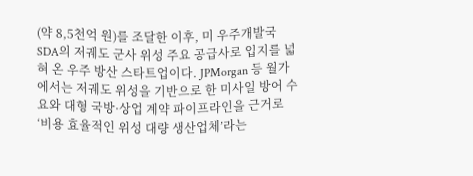(약 8,5천억 원)를 조달한 이후, 미 우주개발국 SDA의 저궤도 군사 위성 주요 공급사로 입지를 넓혀 온 우주 방산 스타트업이다. JPMorgan 등 월가에서는 저궤도 위성을 기반으로 한 미사일 방어 수요와 대형 국방·상업 계약 파이프라인을 근거로 ‘비용 효율적인 위성 대량 생산업체’라는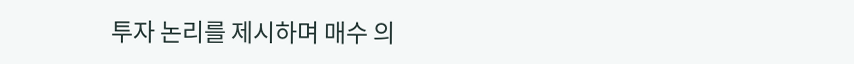투자 논리를 제시하며 매수 의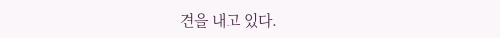견을 내고 있다.